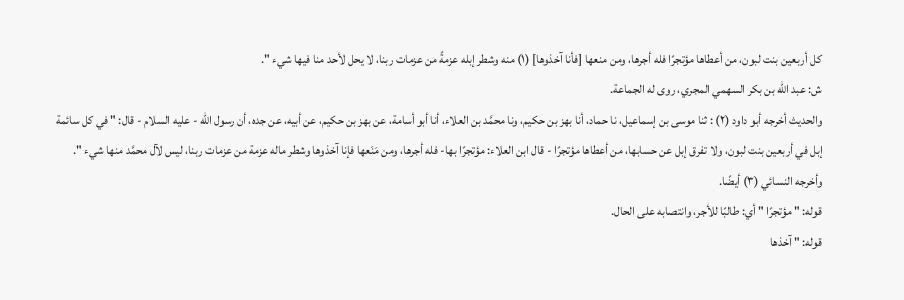كل أربعين بنت لبون، من أعطاها مؤتجرًا فله أجرها، ومن منعها [فأنا آخذوها] (١) منه وشطر إبله عزمةً من عزمات ربنا، لا يحل لأحد منا فيها شيء ".
ش: عبد الله بن بكر السهمي المجري، روى له الجماعة.
والحديث أخرجه أبو داود (٢) : ثنا موسى بن إسماعيل، نا حماد، أنا بهز بن حكيم، ونا محمَّد بن العلاء، أنا أبو أسامة، عن بهز بن حكيم، عن أبيه، عن جده، أن رسول الله - عليه السلام - قال: " في كل سائمة إبل في أربعين بنت لبون، ولا تفرق إبل عن حسابها، من أعطاها مؤتجرًا - قال ابن العلاء: مؤتجرًا بها- فله أجرها، ومن مَنَعها فإنا آخذوها وشطر ماله عزمة من عزمات ربنا، ليس لآل محمَّد منها شيء ".
وأخرجه النسائي (٣) أيضًا.
قوله: " مؤتجرًا " أي: طالبًا للأجر، وانتصابه على الحال.
قوله: " آخذها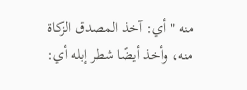منه " أي: آخذ المصدق الزكاة منه، وأخذ أيضًا شطر إبله أي: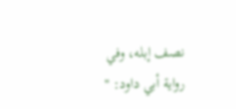نصف إبله، وفي رواية أبي داود: "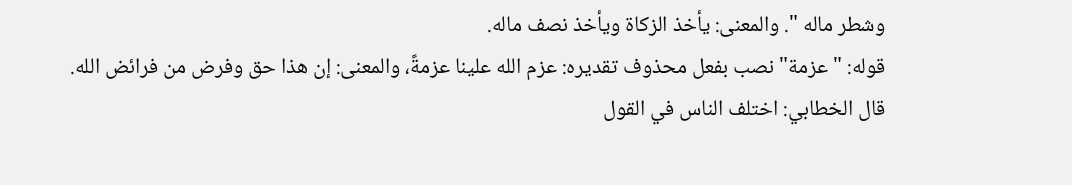وشطر ماله ". والمعنى: يأخذ الزكاة ويأخذ نصف ماله.
قوله: " عزمة" نصب بفعل محذوف تقديره: عزم الله علينا عزمةً، والمعنى: إن هذا حق وفرض من فرائض الله.
قال الخطابي: اختلف الناس في القول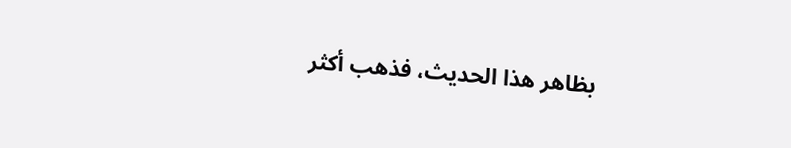بظاهر هذا الحديث، فذهب أكثر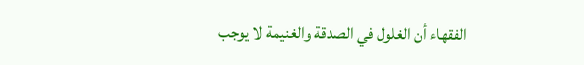الفقهاء أن الغلول في الصدقة والغنيمة لا يوجب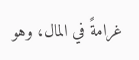غرامةً في المال، وهو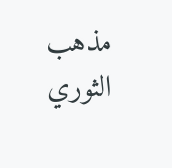مذهب الثوري